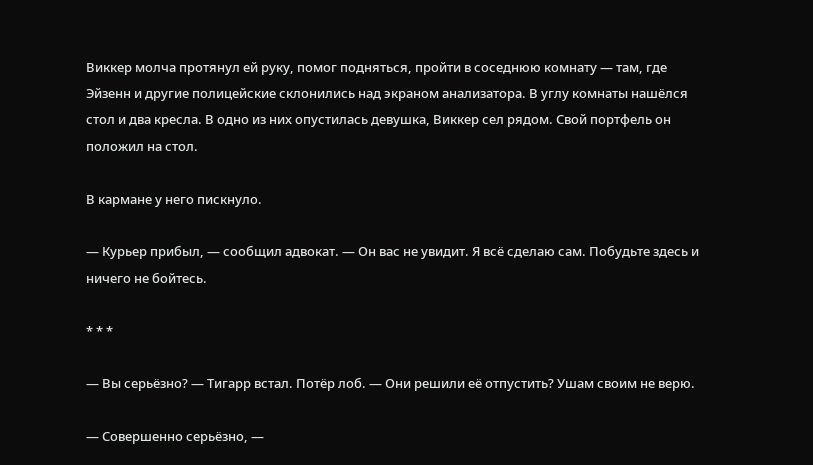Виккер молча протянул ей руку, помог подняться, пройти в соседнюю комнату — там, где Эйзенн и другие полицейские склонились над экраном анализатора. В углу комнаты нашёлся стол и два кресла. В одно из них опустилась девушка, Виккер сел рядом. Свой портфель он положил на стол.

В кармане у него пискнуло.

— Курьер прибыл, — сообщил адвокат. — Он вас не увидит. Я всё сделаю сам. Побудьте здесь и ничего не бойтесь.

* * *

— Вы серьёзно? — Тигарр встал. Потёр лоб. — Они решили её отпустить? Ушам своим не верю.

— Совершенно серьёзно, —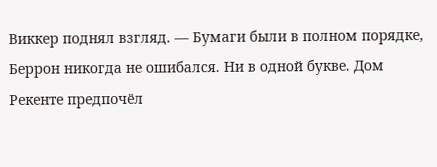Виккер поднял взгляд. — Бумаги были в полном порядке, Беррон никогда не ошибался. Ни в одной букве. Дом Рекенте предпочёл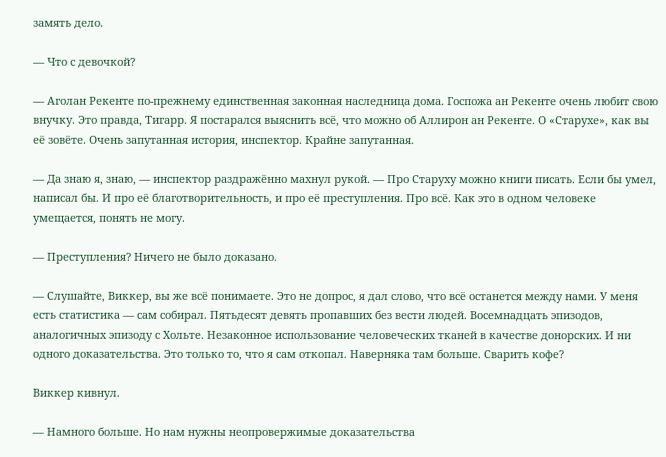замять дело.

— Что с девочкой?

— Аголан Рекенте по-прежнему единственная законная наследница дома. Госпожа ан Рекенте очень любит свою внучку. Это правда, Тигарр. Я постарался выяснить всё, что можно об Аллирон ан Рекенте. О «Старухе», как вы её зовёте. Очень запутанная история, инспектор. Крайне запутанная.

— Да знаю я, знаю, — инспектор раздражённо махнул рукой. — Про Старуху можно книги писать. Если бы умел, написал бы. И про её благотворительность, и про её преступления. Про всё. Как это в одном человеке умещается, понять не могу.

— Преступления? Ничего не было доказано.

— Слушайте, Виккер, вы же всё понимаете. Это не допрос, я дал слово, что всё останется между нами. У меня есть статистика — сам собирал. Пятьдесят девять пропавших без вести людей. Восемнадцать эпизодов, аналогичных эпизоду с Хольте. Незаконное использование человеческих тканей в качестве донорских. И ни одного доказательства. Это только то, что я сам откопал. Наверняка там больше. Сварить кофе?

Виккер кивнул.

— Намного больше. Но нам нужны неопровержимые доказательства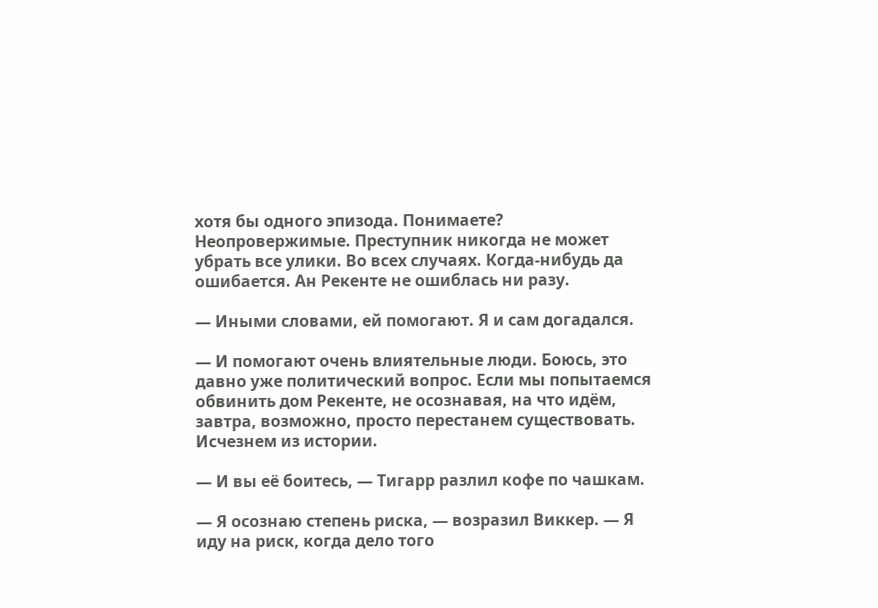хотя бы одного эпизода. Понимаете? Неопровержимые. Преступник никогда не может убрать все улики. Во всех случаях. Когда-нибудь да ошибается. Ан Рекенте не ошиблась ни разу.

— Иными словами, ей помогают. Я и сам догадался.

— И помогают очень влиятельные люди. Боюсь, это давно уже политический вопрос. Если мы попытаемся обвинить дом Рекенте, не осознавая, на что идём, завтра, возможно, просто перестанем существовать. Исчезнем из истории.

— И вы её боитесь, — Тигарр разлил кофе по чашкам.

— Я осознаю степень риска, — возразил Виккер. — Я иду на риск, когда дело того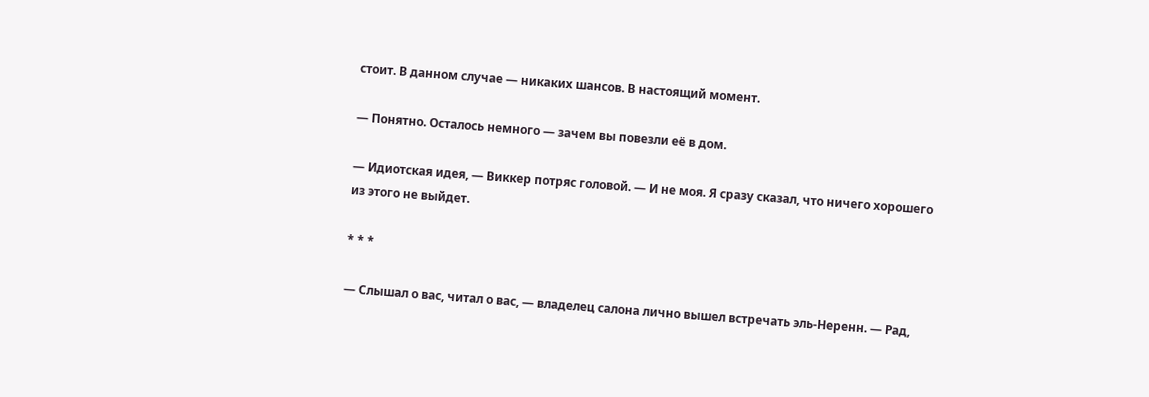стоит. В данном случае — никаких шансов. В настоящий момент.

— Понятно. Осталось немного — зачем вы повезли её в дом.

— Идиотская идея, — Виккер потряс головой. — И не моя. Я сразу сказал, что ничего хорошего из этого не выйдет.

* * *

— Слышал о вас, читал о вас, — владелец салона лично вышел встречать эль-Неренн. — Рад,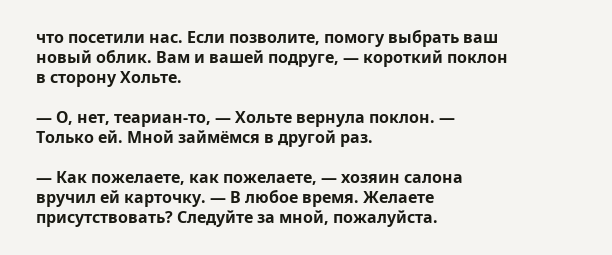что посетили нас. Если позволите, помогу выбрать ваш новый облик. Вам и вашей подруге, — короткий поклон в сторону Хольте.

— О, нет, теариан-то, — Хольте вернула поклон. — Только ей. Мной займёмся в другой раз.

— Как пожелаете, как пожелаете, — хозяин салона вручил ей карточку. — В любое время. Желаете присутствовать? Следуйте за мной, пожалуйста.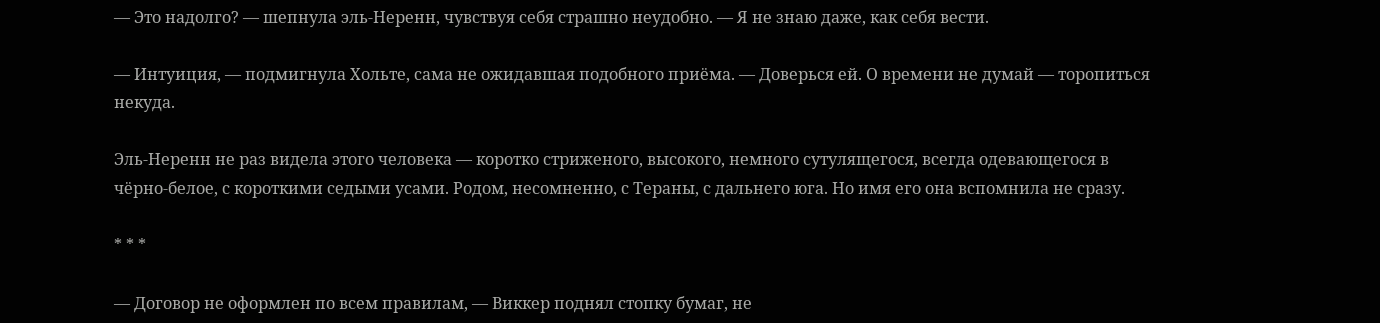— Это надолго? — шепнула эль-Неренн, чувствуя себя страшно неудобно. — Я не знаю даже, как себя вести.

— Интуиция, — подмигнула Хольте, сама не ожидавшая подобного приёма. — Доверься ей. О времени не думай — торопиться некуда.

Эль-Неренн не раз видела этого человека — коротко стриженого, высокого, немного сутулящегося, всегда одевающегося в чёрно-белое, с короткими седыми усами. Родом, несомненно, с Тераны, с дальнего юга. Но имя его она вспомнила не сразу.

* * *

— Договор не оформлен по всем правилам, — Виккер поднял стопку бумаг, не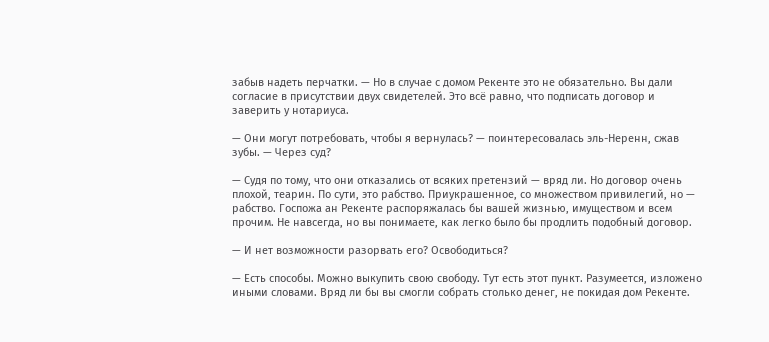забыв надеть перчатки. — Но в случае с домом Рекенте это не обязательно. Вы дали согласие в присутствии двух свидетелей. Это всё равно, что подписать договор и заверить у нотариуса.

— Они могут потребовать, чтобы я вернулась? — поинтересовалась эль-Неренн, сжав зубы. — Через суд?

— Судя по тому, что они отказались от всяких претензий — вряд ли. Но договор очень плохой, теарин. По сути, это рабство. Приукрашенное, со множеством привилегий, но — рабство. Госпожа ан Рекенте распоряжалась бы вашей жизнью, имуществом и всем прочим. Не навсегда, но вы понимаете, как легко было бы продлить подобный договор.

— И нет возможности разорвать его? Освободиться?

— Есть способы. Можно выкупить свою свободу. Тут есть этот пункт. Разумеется, изложено иными словами. Вряд ли бы вы смогли собрать столько денег, не покидая дом Рекенте.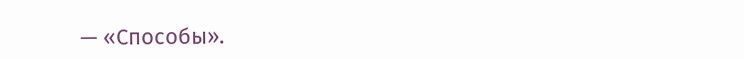— «Способы».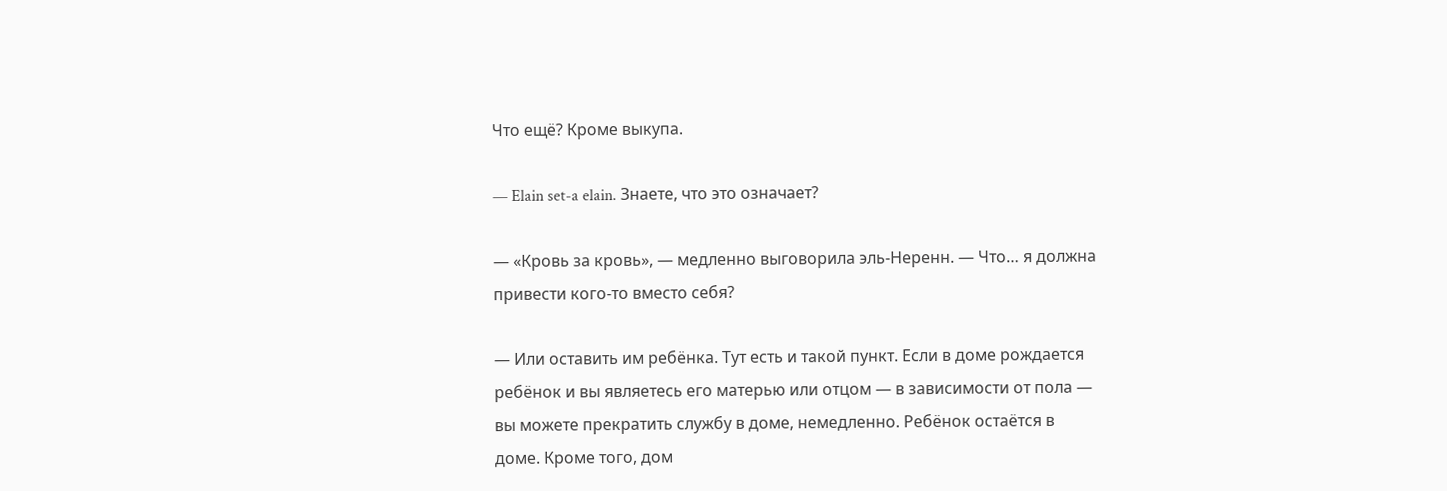Что ещё? Кроме выкупа.

— Elain set-a elain. Знаете, что это означает?

— «Кровь за кровь», — медленно выговорила эль-Неренн. — Что… я должна привести кого-то вместо себя?

— Или оставить им ребёнка. Тут есть и такой пункт. Если в доме рождается ребёнок и вы являетесь его матерью или отцом — в зависимости от пола — вы можете прекратить службу в доме, немедленно. Ребёнок остаётся в доме. Кроме того, дом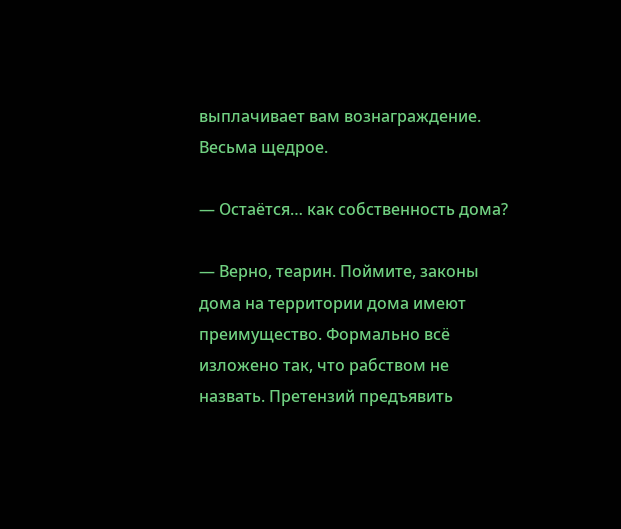выплачивает вам вознаграждение. Весьма щедрое.

— Остаётся… как собственность дома?

— Верно, теарин. Поймите, законы дома на территории дома имеют преимущество. Формально всё изложено так, что рабством не назвать. Претензий предъявить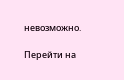невозможно.

Перейти на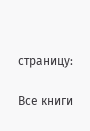страницу:

Все книги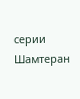серии Шамтеран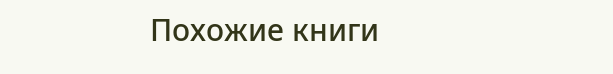Похожие книги